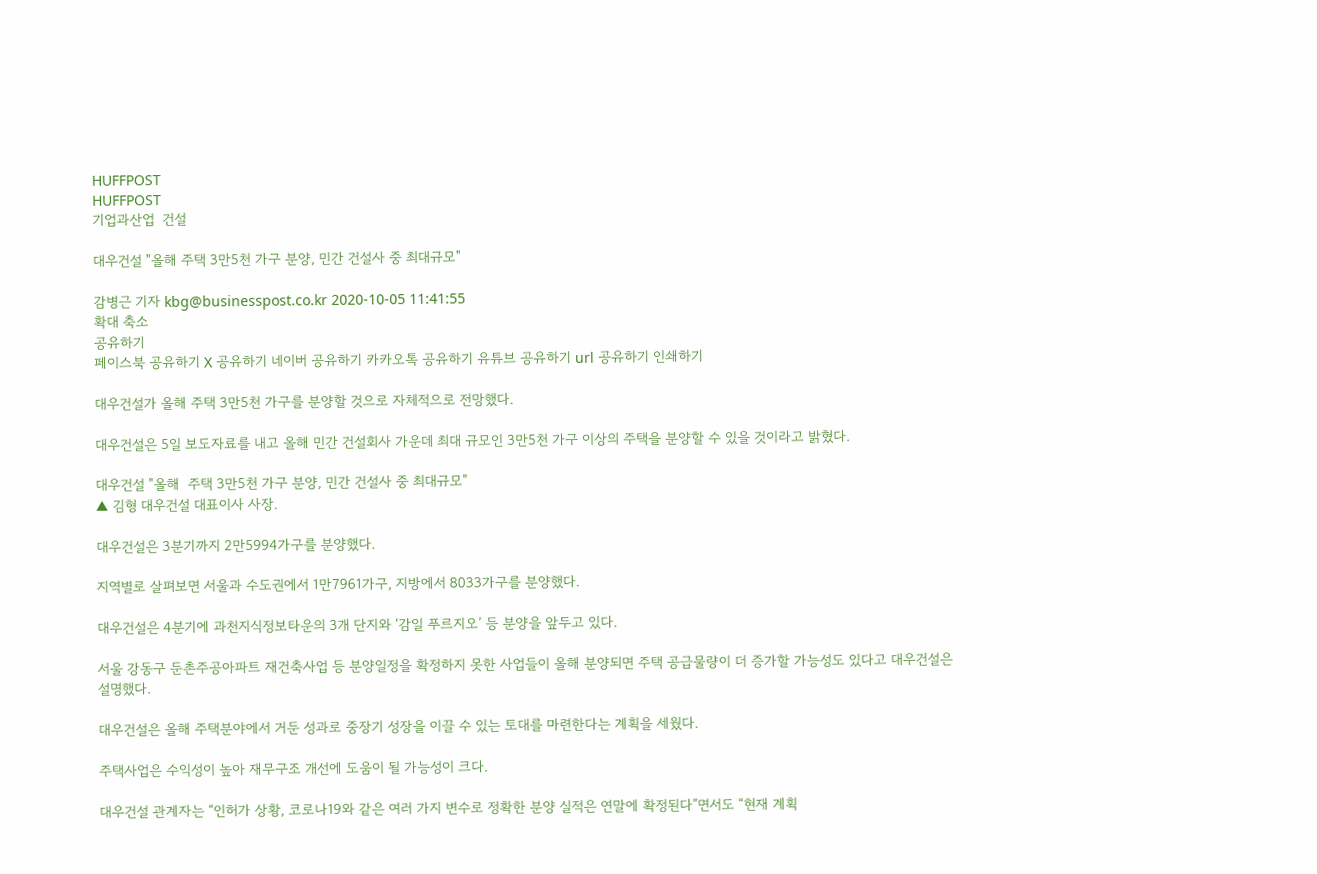HUFFPOST
HUFFPOST
기업과산업  건설

대우건설 "올해 주택 3만5천 가구 분양, 민간 건설사 중 최대규모"

감병근 기자 kbg@businesspost.co.kr 2020-10-05 11:41:55
확대 축소
공유하기
페이스북 공유하기 X 공유하기 네이버 공유하기 카카오톡 공유하기 유튜브 공유하기 url 공유하기 인쇄하기

대우건설가 올해 주택 3만5천 가구를 분양할 것으로 자체적으로 전망했다.

대우건설은 5일 보도자료를 내고 올해 민간 건설회사 가운데 최대 규모인 3만5천 가구 이상의 주택을 분양할 수 있을 것이라고 밝혔다.

대우건설 "올해  주택 3만5천 가구 분양, 민간 건설사 중 최대규모"
▲ 김형 대우건설 대표이사 사장.

대우건설은 3분기까지 2만5994가구를 분양했다.

지역별로 살펴보면 서울과 수도권에서 1만7961가구, 지방에서 8033가구를 분양했다.

대우건설은 4분기에 과천지식정보타운의 3개 단지와 ‘감일 푸르지오’ 등 분양을 앞두고 있다.

서울 강동구 둔촌주공아파트 재건축사업 등 분양일정을 확정하지 못한 사업들이 올해 분양되면 주택 공급물량이 더 증가할 가능성도 있다고 대우건설은 설명했다.

대우건설은 올해 주택분야에서 거둔 성과로 중장기 성장을 이끌 수 있는 토대를 마련한다는 계획을 세웠다.

주택사업은 수익성이 높아 재무구조 개선에 도움이 될 가능성이 크다.

대우건설 관계자는 “인허가 상황, 코로나19와 같은 여러 가지 변수로 정확한 분양 실적은 연말에 확정된다”면서도 “현재 계획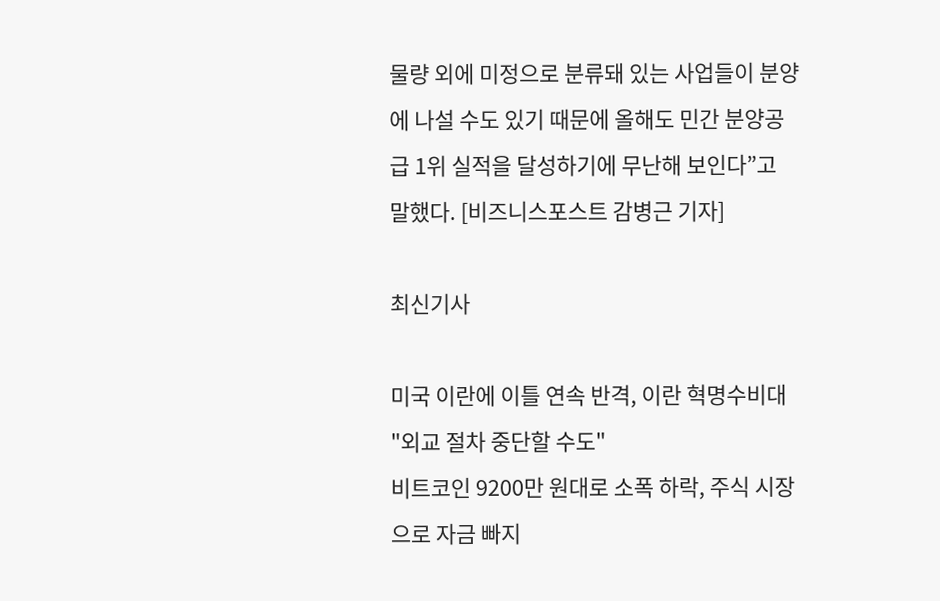물량 외에 미정으로 분류돼 있는 사업들이 분양에 나설 수도 있기 때문에 올해도 민간 분양공급 1위 실적을 달성하기에 무난해 보인다”고 말했다. [비즈니스포스트 감병근 기자]

최신기사

미국 이란에 이틀 연속 반격, 이란 혁명수비대 "외교 절차 중단할 수도"
비트코인 9200만 원대로 소폭 하락, 주식 시장으로 자금 빠지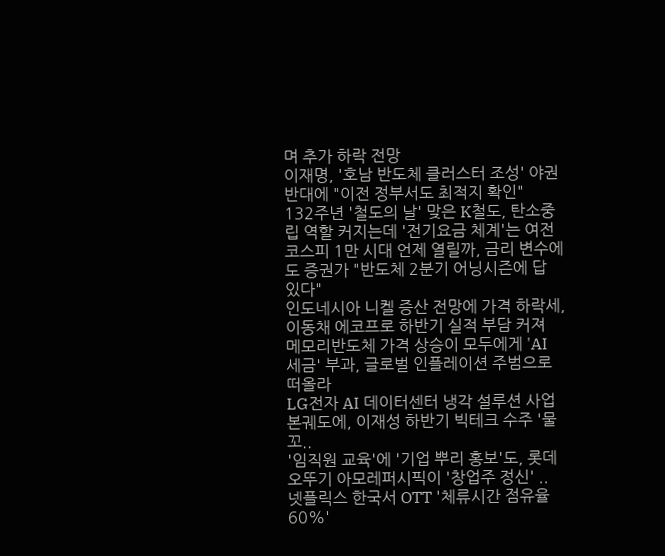며 추가 하락 전망
이재명, '호남 반도체 클러스터 조성' 야권 반대에 "이전 정부서도 최적지 확인"
132주년 '철도의 날' 맞은 K철도, 탄소중립 역할 커지는데 '전기요금 체계'는 여전
코스피 1만 시대 언제 열릴까, 금리 변수에도 증권가 "반도체 2분기 어닝시즌에 답 있다"
인도네시아 니켈 증산 전망에 가격 하락세, 이동채 에코프로 하반기 실적 부담 커져
메모리반도체 가격 상승이 모두에게 'AI 세금' 부과, 글로벌 인플레이션 주범으로 떠올라
LG전자 AI 데이터센터 냉각 설루션 사업 본궤도에, 이재성 하반기 빅테크 수주 '물꼬..
'임직원 교육'에 '기업 뿌리 홍보'도, 롯데 오뚜기 아모레퍼시픽이 '창업주 정신' ..
넷플릭스 한국서 OTT '체류시간 점유율 60%'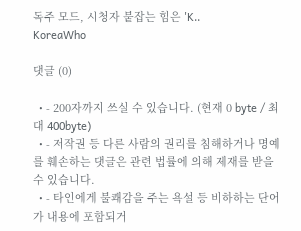독주 모드, 시청자 붙잡는 힘은 'K..
KoreaWho

댓글 (0)

  • - 200자까지 쓰실 수 있습니다. (현재 0 byte / 최대 400byte)
  • - 저작권 등 다른 사람의 권리를 침해하거나 명예를 훼손하는 댓글은 관련 법률에 의해 제재를 받을 수 있습니다.
  • - 타인에게 불쾌감을 주는 욕설 등 비하하는 단어가 내용에 포함되거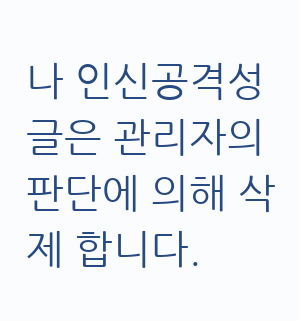나 인신공격성 글은 관리자의 판단에 의해 삭제 합니다.